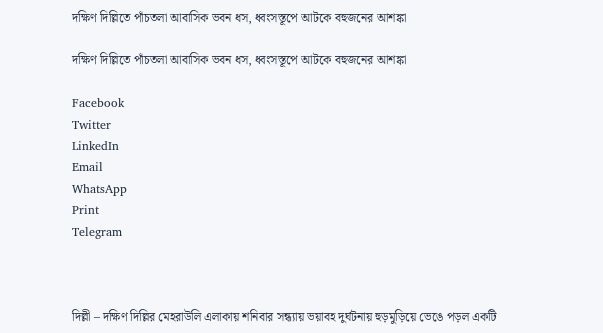দক্ষিণ দিল্লিতে পাঁচতলা আবাসিক ভবন ধস, ধ্বংসস্তূপে আটকে বহুজনের আশঙ্কা

দক্ষিণ দিল্লিতে পাঁচতলা আবাসিক ভবন ধস, ধ্বংসস্তূপে আটকে বহুজনের আশঙ্কা

Facebook
Twitter
LinkedIn
Email
WhatsApp
Print
Telegram



দিল্লী – দক্ষিণ দিল্লির মেহরাউলি এলাকায় শনিবার সন্ধ্যায় ভয়াবহ দুর্ঘটনায় হুড়মুড়িয়ে ভেঙে পড়ল একটি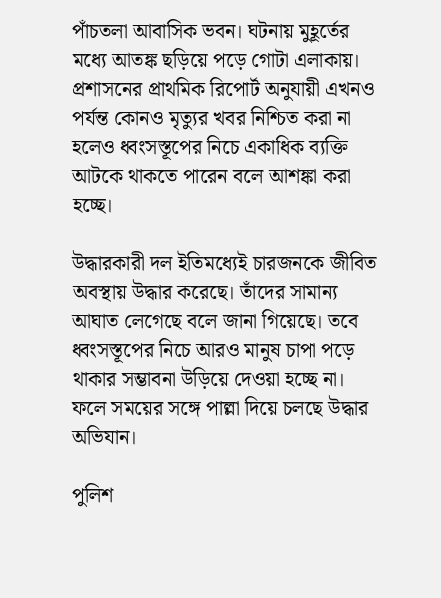পাঁচতলা আবাসিক ভবন। ঘটনায় মুহূর্তের মধ্যে আতঙ্ক ছড়িয়ে পড়ে গোটা এলাকায়। প্রশাসনের প্রাথমিক রিপোর্ট অনুযায়ী এখনও পর্যন্ত কোনও মৃত্যুর খবর নিশ্চিত করা না হলেও ধ্বংসস্তূপের নিচে একাধিক ব্যক্তি আটকে থাকতে পারেন বলে আশঙ্কা করা হচ্ছে।

উদ্ধারকারী দল ইতিমধ্যেই চারজনকে জীবিত অবস্থায় উদ্ধার করেছে। তাঁদের সামান্য আঘাত লেগেছে বলে জানা গিয়েছে। তবে ধ্বংসস্তূপের নিচে আরও মানুষ চাপা পড়ে থাকার সম্ভাবনা উড়িয়ে দেওয়া হচ্ছে না। ফলে সময়ের সঙ্গে পাল্লা দিয়ে চলছে উদ্ধার অভিযান।

পুলিশ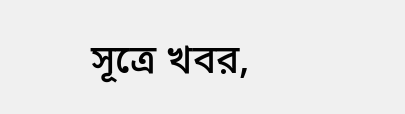সূত্রে খবর,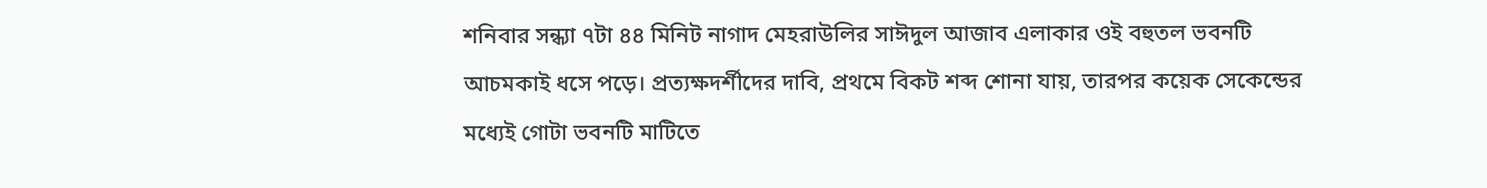শনিবার সন্ধ্যা ৭টা ৪৪ মিনিট নাগাদ মেহরাউলির সাঈদুল আজাব এলাকার ওই বহুতল ভবনটি আচমকাই ধসে পড়ে। প্রত্যক্ষদর্শীদের দাবি, প্রথমে বিকট শব্দ শোনা যায়, তারপর কয়েক সেকেন্ডের মধ্যেই গোটা ভবনটি মাটিতে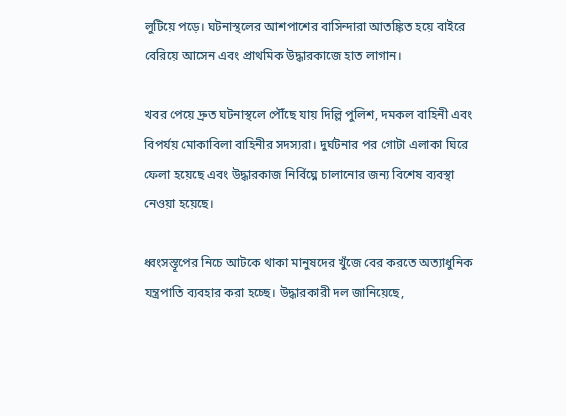লুটিয়ে পড়ে। ঘটনাস্থলের আশপাশের বাসিন্দারা আতঙ্কিত হয়ে বাইরে বেরিয়ে আসেন এবং প্রাথমিক উদ্ধারকাজে হাত লাগান।

খবর পেয়ে দ্রুত ঘটনাস্থলে পৌঁছে যায় দিল্লি পুলিশ, দমকল বাহিনী এবং বিপর্যয় মোকাবিলা বাহিনীর সদস্যরা। দুর্ঘটনার পর গোটা এলাকা ঘিরে ফেলা হয়েছে এবং উদ্ধারকাজ নির্বিঘ্নে চালানোর জন্য বিশেষ ব্যবস্থা নেওয়া হয়েছে।

ধ্বংসস্তূপের নিচে আটকে থাকা মানুষদের খুঁজে বের করতে অত্যাধুনিক যন্ত্রপাতি ব্যবহার করা হচ্ছে। উদ্ধারকারী দল জানিয়েছে,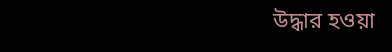উদ্ধার হওয়া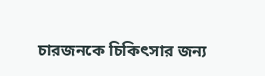চারজনকে চিকিৎসার জন্য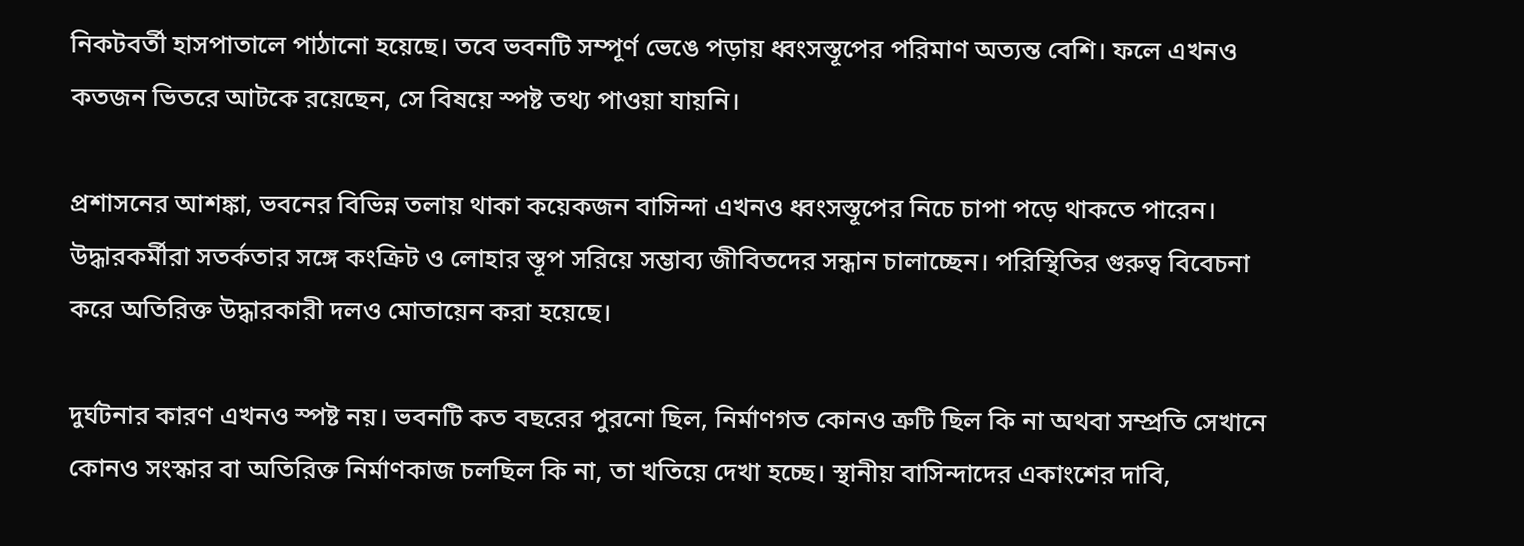নিকটবর্তী হাসপাতালে পাঠানো হয়েছে। তবে ভবনটি সম্পূর্ণ ভেঙে পড়ায় ধ্বংসস্তূপের পরিমাণ অত্যন্ত বেশি। ফলে এখনও কতজন ভিতরে আটকে রয়েছেন, সে বিষয়ে স্পষ্ট তথ্য পাওয়া যায়নি।

প্রশাসনের আশঙ্কা, ভবনের বিভিন্ন তলায় থাকা কয়েকজন বাসিন্দা এখনও ধ্বংসস্তূপের নিচে চাপা পড়ে থাকতে পারেন। উদ্ধারকর্মীরা সতর্কতার সঙ্গে কংক্রিট ও লোহার স্তূপ সরিয়ে সম্ভাব্য জীবিতদের সন্ধান চালাচ্ছেন। পরিস্থিতির গুরুত্ব বিবেচনা করে অতিরিক্ত উদ্ধারকারী দলও মোতায়েন করা হয়েছে।

দুর্ঘটনার কারণ এখনও স্পষ্ট নয়। ভবনটি কত বছরের পুরনো ছিল, নির্মাণগত কোনও ত্রুটি ছিল কি না অথবা সম্প্রতি সেখানে কোনও সংস্কার বা অতিরিক্ত নির্মাণকাজ চলছিল কি না, তা খতিয়ে দেখা হচ্ছে। স্থানীয় বাসিন্দাদের একাংশের দাবি,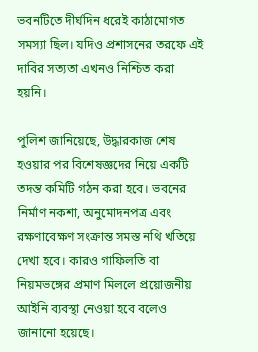ভবনটিতে দীর্ঘদিন ধরেই কাঠামোগত সমস্যা ছিল। যদিও প্রশাসনের তরফে এই দাবির সত্যতা এখনও নিশ্চিত করা হয়নি।

পুলিশ জানিয়েছে, উদ্ধারকাজ শেষ হওয়ার পর বিশেষজ্ঞদের নিয়ে একটি তদন্ত কমিটি গঠন করা হবে। ভবনের নির্মাণ নকশা, অনুমোদনপত্র এবং রক্ষণাবেক্ষণ সংক্রান্ত সমস্ত নথি খতিয়ে দেখা হবে। কারও গাফিলতি বা নিয়মভঙ্গের প্রমাণ মিললে প্রয়োজনীয় আইনি ব্যবস্থা নেওয়া হবে বলেও জানানো হয়েছে।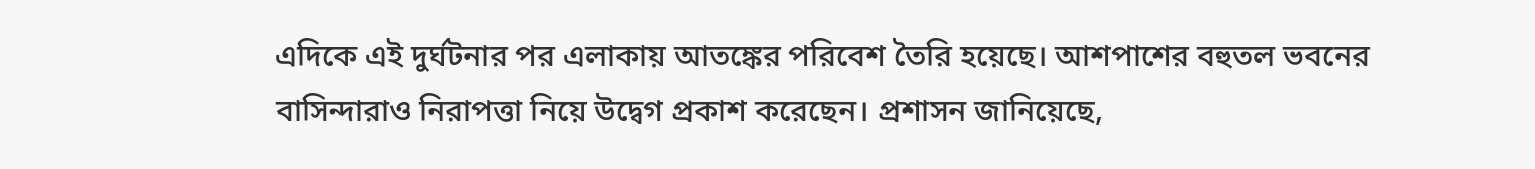এদিকে এই দুর্ঘটনার পর এলাকায় আতঙ্কের পরিবেশ তৈরি হয়েছে। আশপাশের বহুতল ভবনের বাসিন্দারাও নিরাপত্তা নিয়ে উদ্বেগ প্রকাশ করেছেন। প্রশাসন জানিয়েছে,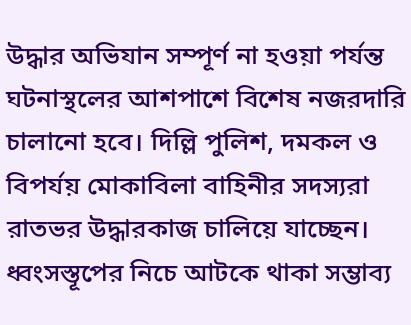উদ্ধার অভিযান সম্পূর্ণ না হওয়া পর্যন্ত ঘটনাস্থলের আশপাশে বিশেষ নজরদারি চালানো হবে। দিল্লি পুলিশ, দমকল ও বিপর্যয় মোকাবিলা বাহিনীর সদস্যরা রাতভর উদ্ধারকাজ চালিয়ে যাচ্ছেন। ধ্বংসস্তূপের নিচে আটকে থাকা সম্ভাব্য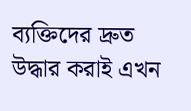ব্যক্তিদের দ্রুত উদ্ধার করাই এখন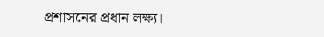প্রশাসনের প্রধান লক্ষ্য।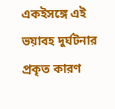একইসঙ্গে এই ভয়াবহ দুর্ঘটনার প্রকৃত কারণ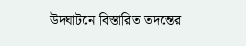উদ্ঘাটনে বিস্তারিত তদন্তের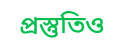প্রস্তুতিও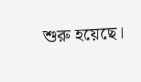শুরু হয়েছে।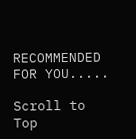RECOMMENDED FOR YOU.....

Scroll to Top